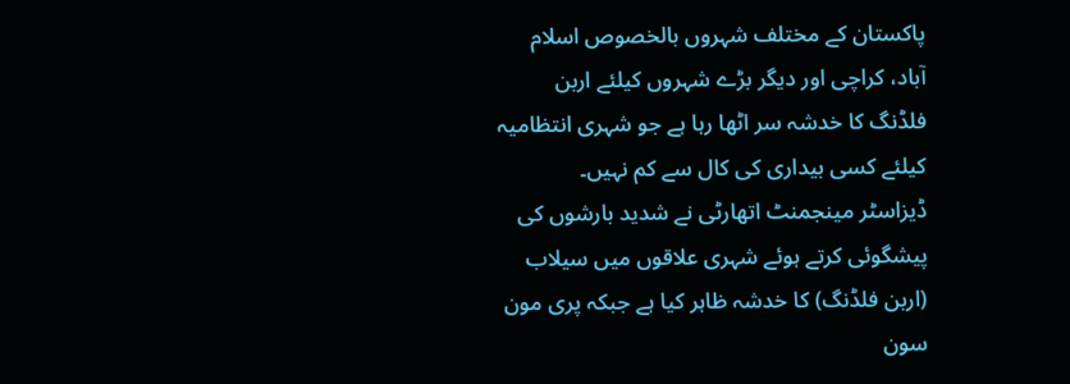پاکستان کے مختلف شہروں بالخصوص اسلام آباد، کراچی اور دیگر بڑے شہروں کیلئے اربن فلڈنگ کا خدشہ سر اٹھا رہا ہے جو شہری انتظامیہ کیلئے کسی بیداری کی کال سے کم نہیں۔
ڈیزاسٹر مینجمنٹ اتھارٹی نے شدید بارشوں کی پیشگوئی کرتے ہوئے شہری علاقوں میں سیلاب (اربن فلڈنگ) کا خدشہ ظاہر کیا ہے جبکہ پری مون سون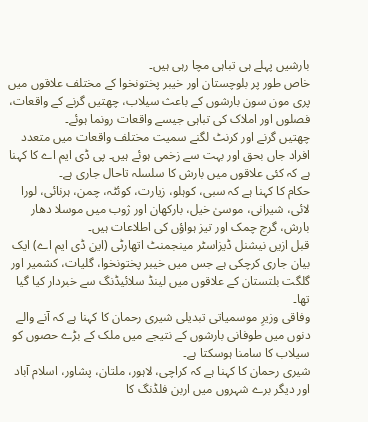بارشیں پہلے ہی تباہی مچا رہی ہیں۔
خاص طور پر بلوچستان اور خیبر پختونخوا کے مختلف علاقوں میں پری مون سون بارشوں کے باعث سیلاب، چھتیں گرنے کے واقعات، فصلوں اور املاک کی تباہی جیسے واقعات رونما ہوئے۔
چھتیں گرنے اور کرنٹ لگنے سمیت مختلف واقعات میں متعدد افراد جاں بحق اور بہت سے زخمی ہوئے ہیں۔ پی ڈی ایم اے کا کہنا ہے کہ کئی علاقوں میں بارش کا سلسلہ تاحال جاری ہے۔
حکام کا کہنا ہے کہ سبی، کوہلو، زیارت، کوئٹہ، چمن، ہرنائی، لورا لائی، شیرانی، موسیٰ خیل، بارکھان اور ژوب میں موسلا دھار بارش، گرج چمک اور تیز ہواؤں کی اطلاعات ہیں۔
قبل ازیں نیشنل ڈیزاسٹر مینجمنٹ اتھارٹی (این ڈی ایم اے) ایک بیان جاری کرچکی ہے جس میں خیبر پختونخوا، گلیات، کشمیر اور گلگت بلتستان کے علاقوں میں لینڈ سلائیڈنگ سے خبردار کیا گیا تھا۔
وفاقی وزیرِ موسمیاتی تبدیلی شیری رحمان کا کہنا ہے کہ آنے والے دنوں میں طوفانی بارشوں کے نتیجے میں ملک کے بڑے حصوں کو سیلاب کا سامنا ہوسکتا ہے۔
شیری رحمان کا کہنا ہے کہ کراچی، لاہور، ملتان، پشاور، اسلام آباد اور دیگر برے شہروں میں اربن فلڈنگ کا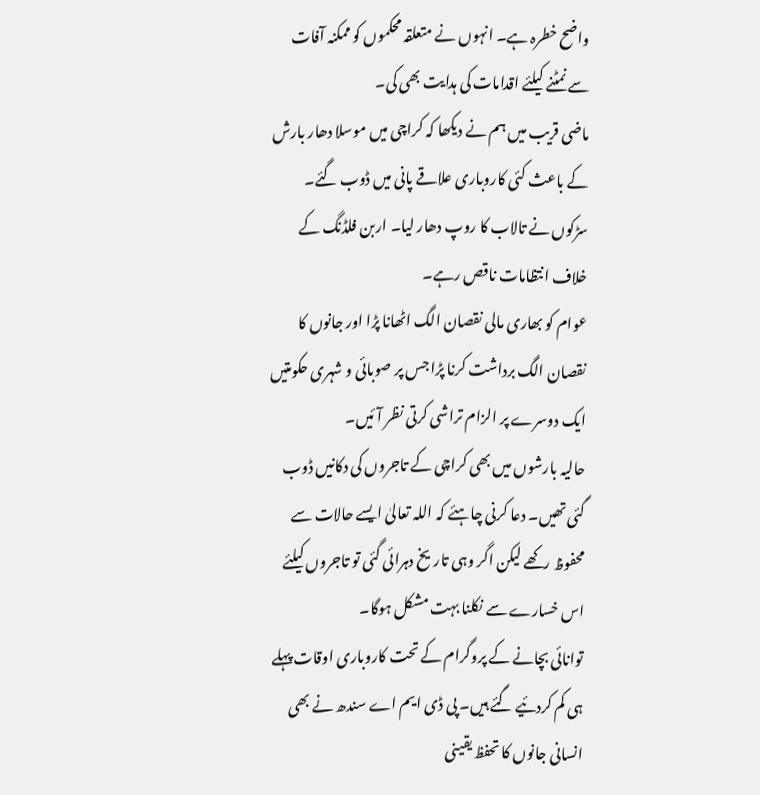واضح خطرہ ہے۔ انہوں نے متعلقہ محکموں کو ممکنہ آفات سے نمٹنے کیلئے اقدامات کی ہدایت بھی کی۔
ماضی قریب میں ہم نے دیکھا کہ کراچی میں موسلا دھار بارش کے باعث کئی کاروباری علاقے پانی میں ڈوب گئے۔ سڑکوں نے تالاب کا روپ دھار لیا۔ اربن فلڈنگ کے خلاف انتظامات ناقص رہے۔
عوام کو بھاری مالی نقصان الگ اٹھانا پڑا اور جانوں کا نقصان الگ برداشت کرنا پڑا جس پر صوبائی و شہری حکومتیں ایک دوسرے پر الزام تراشی کرتی نظر آئیں۔
حالیہ بارشوں میں بھی کراچی کے تاجروں کی دکانیں ڈوب گئی تھیں۔ دعا کرنی چاہئے کہ اللہ تعالیٰ ایسے حالات سے محفوظ رکھے لیکن اگر وہی تاریخ دہرائی گئی تو تاجروں کیلئے اس خسارے سے نکلنا بہت مشکل ہوگا۔
توانائی بچانے کے پروگرام کے تحت کاروباری اوقات پہلے ہی کم کردئیے گئے ہیں۔ پی ڈی ایم اے سندھ نے بھی انسانی جانوں کا تحفظ یقینی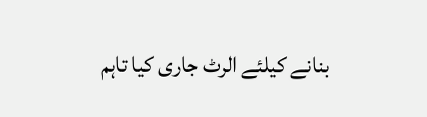بنانے کیلئے الرٹ جاری کیا تاہم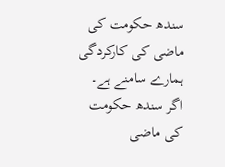سندھ حکومت کی ماضی کی کارکردگی ہمارے سامنے ہے۔
اگر سندھ حکومت کی ماضی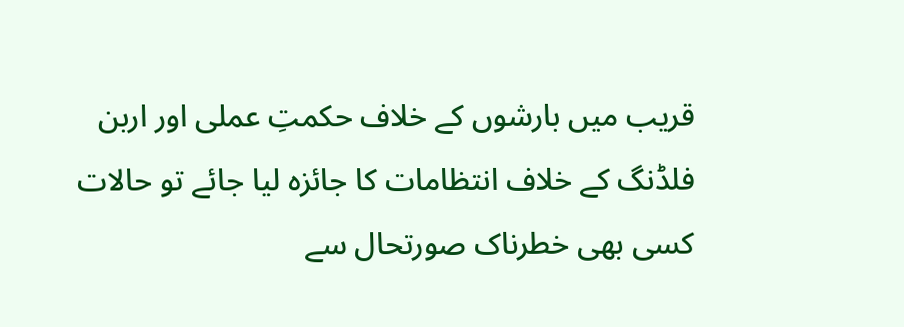قریب میں بارشوں کے خلاف حکمتِ عملی اور اربن فلڈنگ کے خلاف انتظامات کا جائزہ لیا جائے تو حالات کسی بھی خطرناک صورتحال سے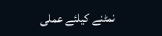نمٹنے کیلئے عملی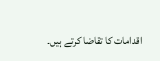اقدامات کا تقاضا کرتے ہیں۔